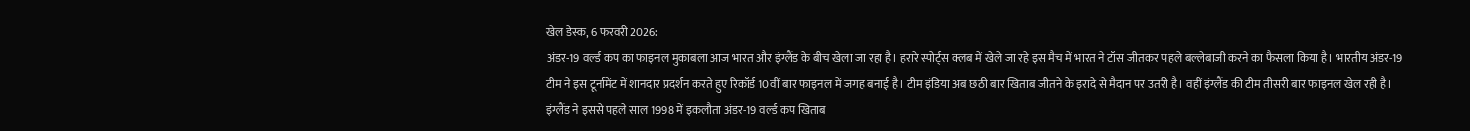खेल डेस्क, 6 फरवरी 2026:
अंडर-19 वर्ल्ड कप का फाइनल मुकाबला आज भारत और इंग्लैंड के बीच खेला जा रहा है। हरारे स्पोर्ट्स क्लब में खेले जा रहे इस मैच में भारत ने टॉस जीतकर पहले बल्लेबाजी करने का फैसला किया है। भारतीय अंडर-19 टीम ने इस टूर्नामेंट में शानदार प्रदर्शन करते हुए रिकॉर्ड 10वीं बार फाइनल में जगह बनाई है। टीम इंडिया अब छठी बार खिताब जीतने के इरादे से मैदान पर उतरी है। वहीं इंग्लैंड की टीम तीसरी बार फाइनल खेल रही है। इंग्लैंड ने इससे पहले साल 1998 में इकलौता अंडर-19 वर्ल्ड कप खिताब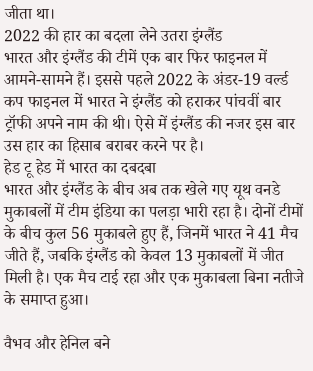जीता था।
2022 की हार का बदला लेने उतरा इंग्लैंड
भारत और इंग्लैंड की टीमें एक बार फिर फाइनल में आमने-सामने हैं। इससे पहले 2022 के अंडर-19 वर्ल्ड कप फाइनल में भारत ने इंग्लैंड को हराकर पांचवीं बार ट्रॉफी अपने नाम की थी। ऐसे में इंग्लैंड की नजर इस बार उस हार का हिसाब बराबर करने पर है।
हेड टू हेड में भारत का दबदबा
भारत और इंग्लैंड के बीच अब तक खेले गए यूथ वनडे मुकाबलों में टीम इंडिया का पलड़ा भारी रहा है। दोनों टीमों के बीच कुल 56 मुकाबले हुए हैं, जिनमें भारत ने 41 मैच जीते हैं, जबकि इंग्लैंड को केवल 13 मुकाबलों में जीत मिली है। एक मैच टाई रहा और एक मुकाबला बिना नतीजे के समाप्त हुआ।

वैभव और हेनिल बने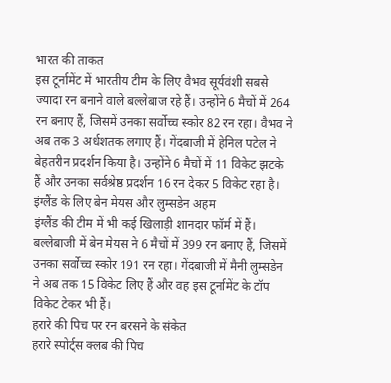भारत की ताकत
इस टूर्नामेंट में भारतीय टीम के लिए वैभव सूर्यवंशी सबसे ज्यादा रन बनाने वाले बल्लेबाज रहे हैं। उन्होंने 6 मैचों में 264 रन बनाए हैं, जिसमें उनका सर्वोच्च स्कोर 82 रन रहा। वैभव ने अब तक 3 अर्धशतक लगाए हैं। गेंदबाजी में हेनिल पटेल ने बेहतरीन प्रदर्शन किया है। उन्होंने 6 मैचों में 11 विकेट झटके हैं और उनका सर्वश्रेष्ठ प्रदर्शन 16 रन देकर 5 विकेट रहा है।
इंग्लैंड के लिए बेन मेयस और लुम्सडेन अहम
इंग्लैंड की टीम में भी कई खिलाड़ी शानदार फॉर्म में हैं। बल्लेबाजी में बेन मेयस ने 6 मैचों में 399 रन बनाए हैं, जिसमें उनका सर्वोच्च स्कोर 191 रन रहा। गेंदबाजी में मैनी लुम्सडेन ने अब तक 15 विकेट लिए हैं और वह इस टूर्नामेंट के टॉप विकेट टेकर भी हैं।
हरारे की पिच पर रन बरसने के संकेत
हरारे स्पोर्ट्स क्लब की पिच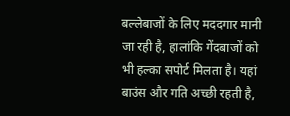बल्लेबाजों के लिए मददगार मानी जा रही है, हालांकि गेंदबाजों को भी हल्का सपोर्ट मिलता है। यहां बाउंस और गति अच्छी रहती है,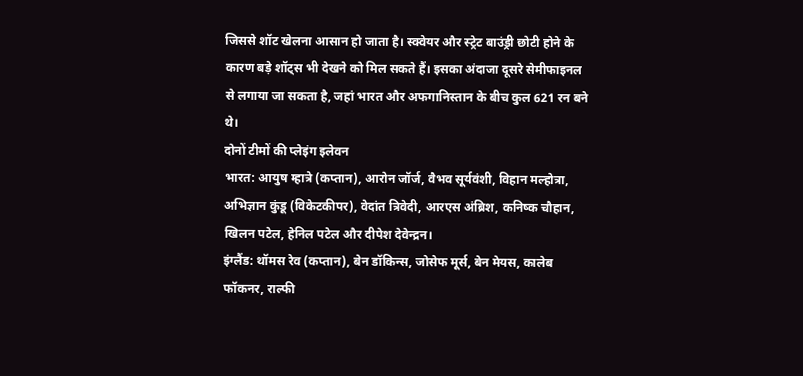जिससे शॉट खेलना आसान हो जाता है। स्क्वेयर और स्ट्रेट बाउंड्री छोटी होने के कारण बड़े शॉट्स भी देखने को मिल सकते हैं। इसका अंदाजा दूसरे सेमीफाइनल से लगाया जा सकता है, जहां भारत और अफगानिस्तान के बीच कुल 621 रन बने थे।
दोनों टीमों की प्लेइंग इलेवन
भारत: आयुष म्हात्रे (कप्तान), आरोन जॉर्ज, वैभव सूर्यवंशी, विहान मल्होत्रा, अभिज्ञान कुंडू (विकेटकीपर), वेदांत त्रिवेदी, आरएस अंब्रिश, कनिष्क चौहान, खिलन पटेल, हेनिल पटेल और दीपेश देवेन्द्रन।
इंग्लैंड: थॉमस रेव (कप्तान), बेन डॉकिन्स, जोसेफ मूर्स, बेन मेयस, कालेब फॉकनर, राल्फी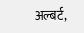अल्बर्ट,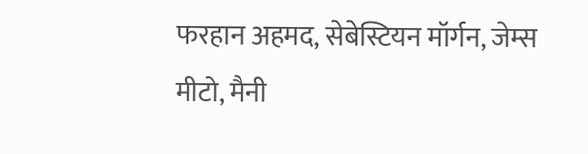फरहान अहमद, सेबेस्टियन मॉर्गन, जेम्स मीटो, मैनी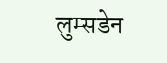लुम्सडेन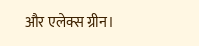और एलेक्स ग्रीन।